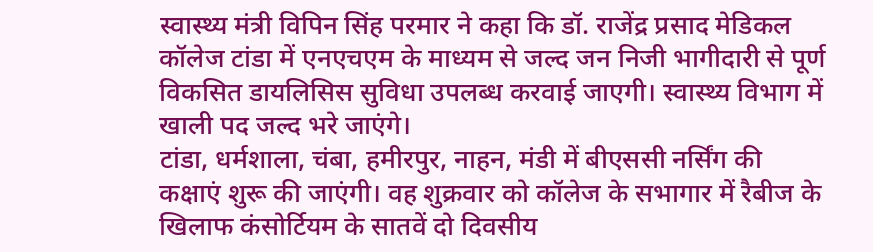स्वास्थ्य मंत्री विपिन सिंह परमार ने कहा कि डॉ. राजेंद्र प्रसाद मेडिकल कॉलेज टांडा में एनएचएम के माध्यम से जल्द जन निजी भागीदारी से पूर्ण विकसित डायलिसिस सुविधा उपलब्ध करवाई जाएगी। स्वास्थ्य विभाग में खाली पद जल्द भरे जाएंगे।
टांडा, धर्मशाला, चंबा, हमीरपुर, नाहन, मंडी में बीएससी नर्सिंग की कक्षाएं शुरू की जाएंगी। वह शुक्रवार को कॉलेज के सभागार में रैबीज के खिलाफ कंसोर्टियम के सातवें दो दिवसीय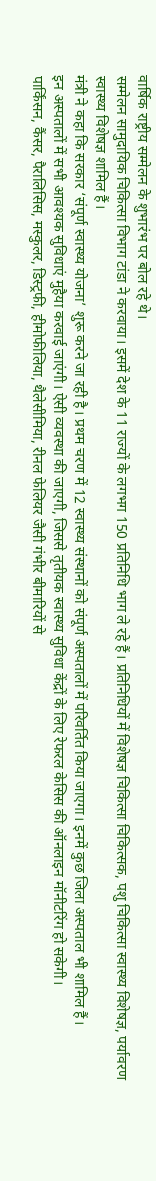वार्षिक राष्ट्रीय सम्मेलन के शुभारंभ पर बोल रहे थे।
सम्मेलन सामुदायिक चिकित्सा विभाग टांडा ने करवाया। इसमें देश के 11 राज्यों के लगभग 150 प्रतिनिधि भाग ले रहे हैं। प्रतिनिधियों में विशेषज्ञ चिकित्सा चिकित्सक, पशु चिकित्सा स्वास्थ्य विशेषज्ञ, पर्यावरण स्वास्थ्य विशेषज्ञ शामिल हैं।
मंत्री ने कहा कि सरकार ‘संपूर्ण स्वास्थ्य योजना’ शुरू करने जा रही है। प्रथम चरण में 12 स्वास्थ्य संस्थानों को संपूर्ण अस्पतालों में परिवर्तित किया जाएगा। इनमें कुछ जिला अस्पताल भी शामिल हैं।
इन अस्पतालों में सभी आवश्यक सुविधाएं मुहैया करवाई जाएंगी। ऐसी व्यवस्था की जाएगी, जिससे तृतीयक स्वास्थ्य सुविधा केंद्रों के लिए रेफरल केसिस की ऑनलाइन मॉनीटरिंग हो सकेगी।
पार्किंसन, कैंसर, पैरालिसिस, मस्कुलर, डिस्ट्रफी, हीमोफीलिया, थैलेसीमिया, रीनल फेलियर जैसी गंभीर बीमारियों से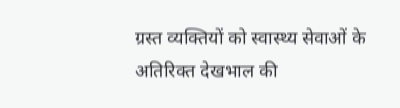ग्रस्त व्यक्तियों को स्वास्थ्य सेवाओं के अतिरिक्त देखभाल की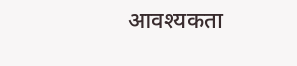आवश्यकता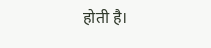होती है।